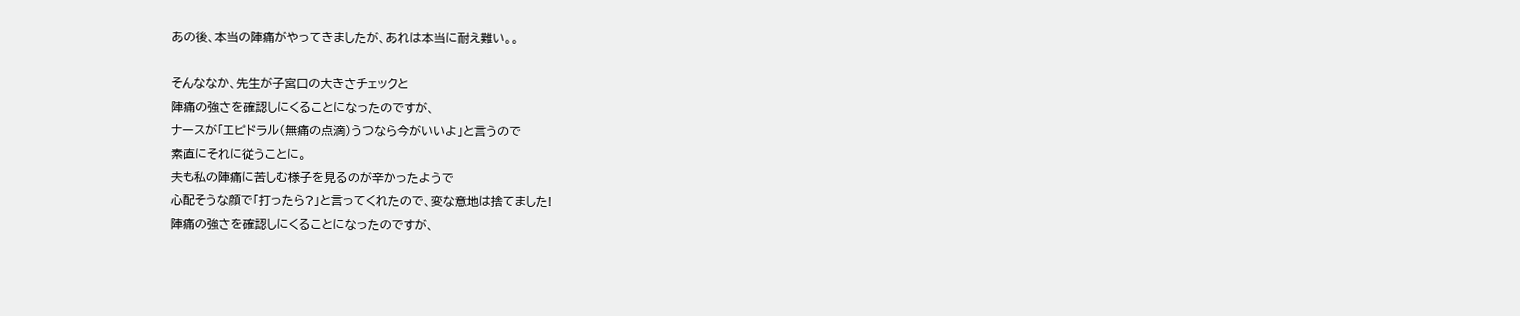あの後、本当の陣痛がやってきましたが、あれは本当に耐え難い。。

そんななか、先生が子宮口の大きさチェックと
陣痛の強さを確認しにくることになったのですが、
ナースが「エピドラル(無痛の点滴)うつなら今がいいよ」と言うので
素直にそれに従うことに。
夫も私の陣痛に苦しむ様子を見るのが辛かったようで
心配そうな顔で「打ったら?」と言ってくれたので、変な意地は捨てました!
陣痛の強さを確認しにくることになったのですが、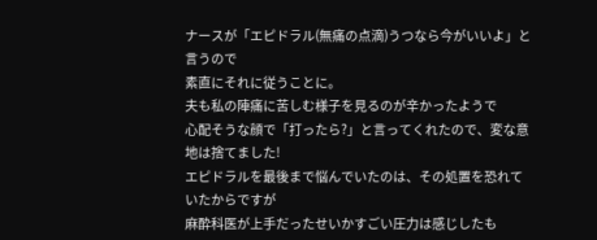ナースが「エピドラル(無痛の点滴)うつなら今がいいよ」と言うので
素直にそれに従うことに。
夫も私の陣痛に苦しむ様子を見るのが辛かったようで
心配そうな顔で「打ったら?」と言ってくれたので、変な意地は捨てました!
エピドラルを最後まで悩んでいたのは、その処置を恐れていたからですが
麻酔科医が上手だったせいかすごい圧力は感じしたも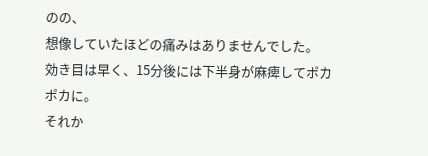のの、
想像していたほどの痛みはありませんでした。
効き目は早く、15分後には下半身が麻痺してポカポカに。
それか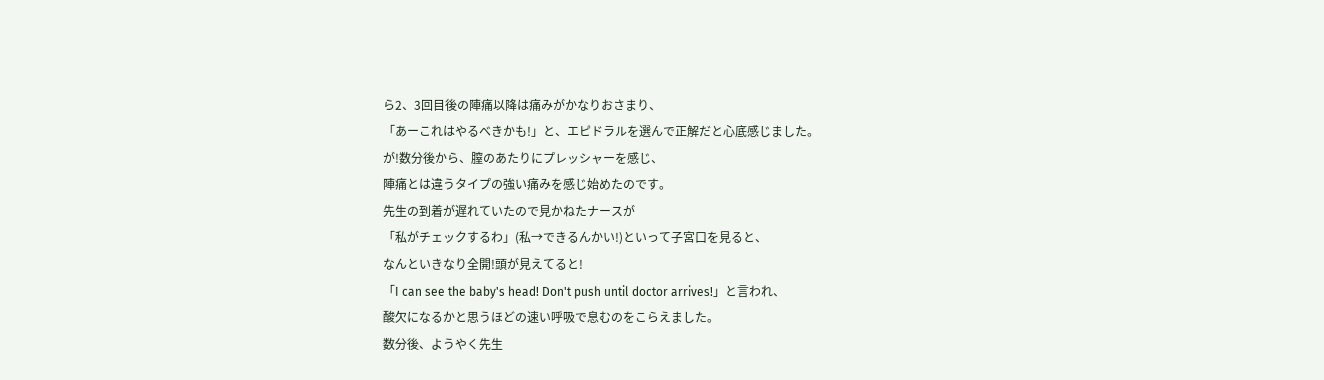ら2、3回目後の陣痛以降は痛みがかなりおさまり、
「あーこれはやるべきかも!」と、エピドラルを選んで正解だと心底感じました。
が!数分後から、膣のあたりにプレッシャーを感じ、
陣痛とは違うタイプの強い痛みを感じ始めたのです。
先生の到着が遅れていたので見かねたナースが
「私がチェックするわ」(私→できるんかい!)といって子宮口を見ると、
なんといきなり全開!頭が見えてると!
「I can see the baby's head! Don't push until doctor arrives!」と言われ、
酸欠になるかと思うほどの速い呼吸で息むのをこらえました。
数分後、ようやく先生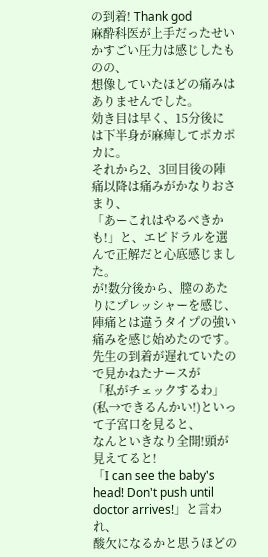の到着! Thank god
麻酔科医が上手だったせいかすごい圧力は感じしたものの、
想像していたほどの痛みはありませんでした。
効き目は早く、15分後には下半身が麻痺してポカポカに。
それから2、3回目後の陣痛以降は痛みがかなりおさまり、
「あーこれはやるべきかも!」と、エピドラルを選んで正解だと心底感じました。
が!数分後から、膣のあたりにプレッシャーを感じ、
陣痛とは違うタイプの強い痛みを感じ始めたのです。
先生の到着が遅れていたので見かねたナースが
「私がチェックするわ」(私→できるんかい!)といって子宮口を見ると、
なんといきなり全開!頭が見えてると!
「I can see the baby's head! Don't push until doctor arrives!」と言われ、
酸欠になるかと思うほどの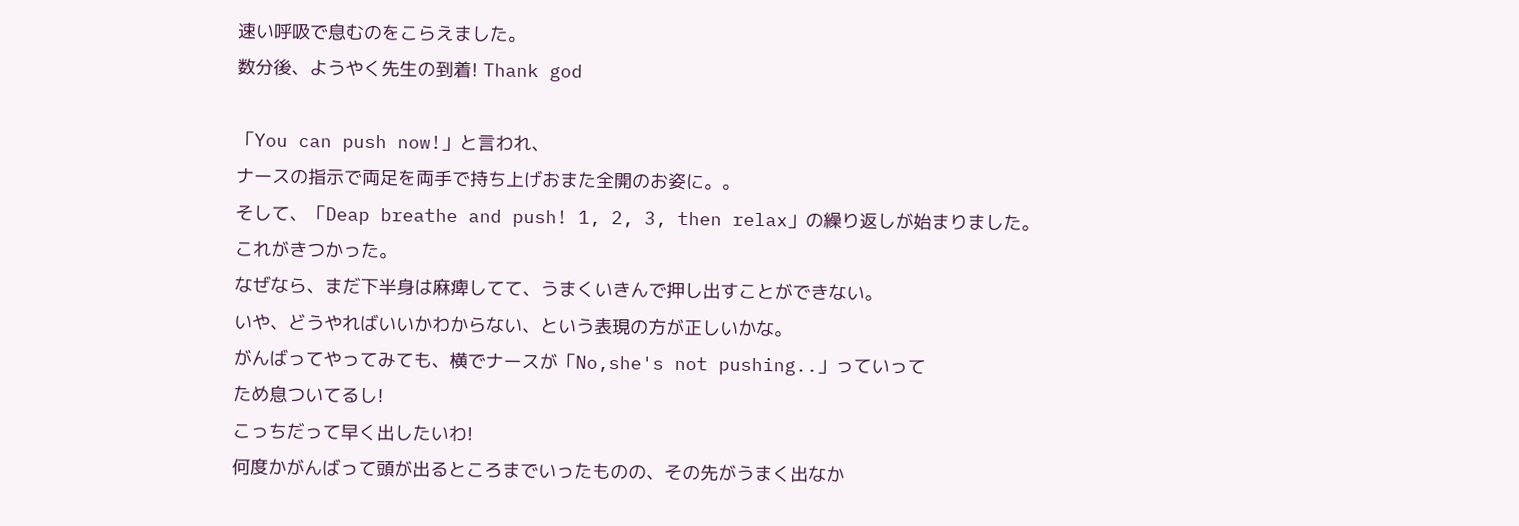速い呼吸で息むのをこらえました。
数分後、ようやく先生の到着! Thank god

「You can push now!」と言われ、
ナースの指示で両足を両手で持ち上げおまた全開のお姿に。。
そして、「Deap breathe and push! 1, 2, 3, then relax」の繰り返しが始まりました。
これがきつかった。
なぜなら、まだ下半身は麻痺してて、うまくいきんで押し出すことができない。
いや、どうやればいいかわからない、という表現の方が正しいかな。
がんばってやってみても、横でナースが「No,she's not pushing..」っていって
ため息ついてるし!
こっちだって早く出したいわ!
何度かがんばって頭が出るところまでいったものの、その先がうまく出なか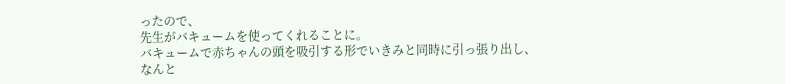ったので、
先生がバキュームを使ってくれることに。
バキュームで赤ちゃんの頭を吸引する形でいきみと同時に引っ張り出し、
なんと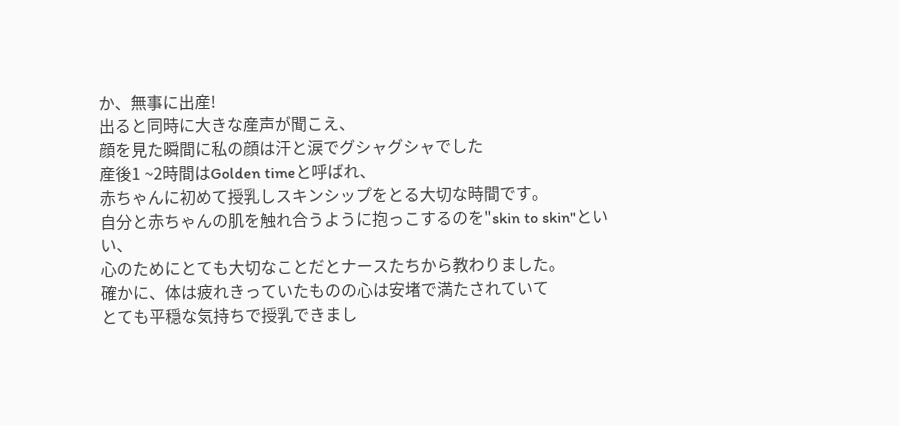か、無事に出産!
出ると同時に大きな産声が聞こえ、
顔を見た瞬間に私の顔は汗と涙でグシャグシャでした
産後1 ~2時間はGolden timeと呼ばれ、
赤ちゃんに初めて授乳しスキンシップをとる大切な時間です。
自分と赤ちゃんの肌を触れ合うように抱っこするのを"skin to skin"といい、
心のためにとても大切なことだとナースたちから教わりました。
確かに、体は疲れきっていたものの心は安堵で満たされていて
とても平穏な気持ちで授乳できまし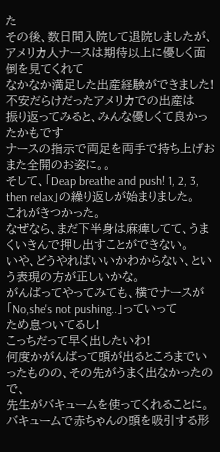た
その後、数日間入院して退院しましたが、
アメリカ人ナースは期待以上に優しく面倒を見てくれて
なかなか満足した出産経験ができました!
不安だらけだったアメリカでの出産は
振り返ってみると、みんな優しくて良かったかもです
ナースの指示で両足を両手で持ち上げおまた全開のお姿に。。
そして、「Deap breathe and push! 1, 2, 3, then relax」の繰り返しが始まりました。
これがきつかった。
なぜなら、まだ下半身は麻痺してて、うまくいきんで押し出すことができない。
いや、どうやればいいかわからない、という表現の方が正しいかな。
がんばってやってみても、横でナースが「No,she's not pushing..」っていって
ため息ついてるし!
こっちだって早く出したいわ!
何度かがんばって頭が出るところまでいったものの、その先がうまく出なかったので、
先生がバキュームを使ってくれることに。
バキュームで赤ちゃんの頭を吸引する形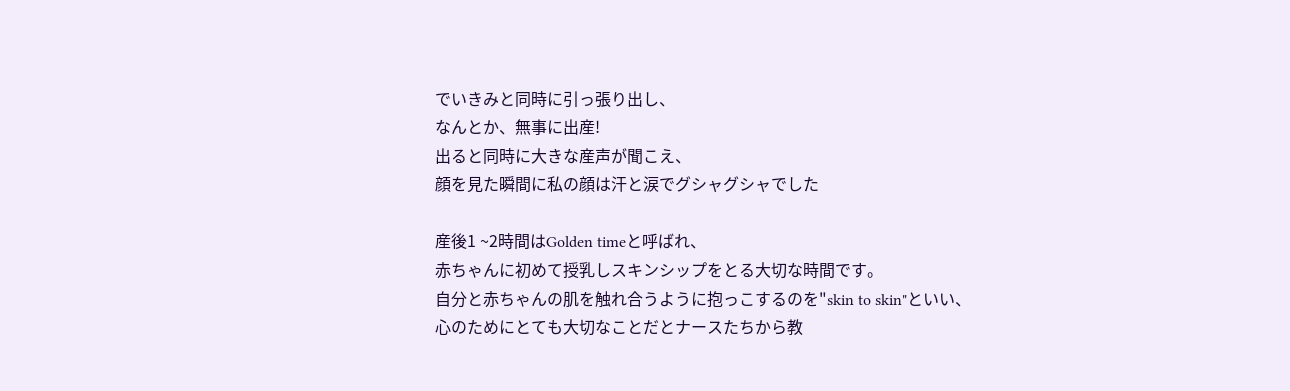でいきみと同時に引っ張り出し、
なんとか、無事に出産!
出ると同時に大きな産声が聞こえ、
顔を見た瞬間に私の顔は汗と涙でグシャグシャでした

産後1 ~2時間はGolden timeと呼ばれ、
赤ちゃんに初めて授乳しスキンシップをとる大切な時間です。
自分と赤ちゃんの肌を触れ合うように抱っこするのを"skin to skin"といい、
心のためにとても大切なことだとナースたちから教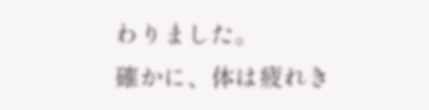わりました。
確かに、体は疲れき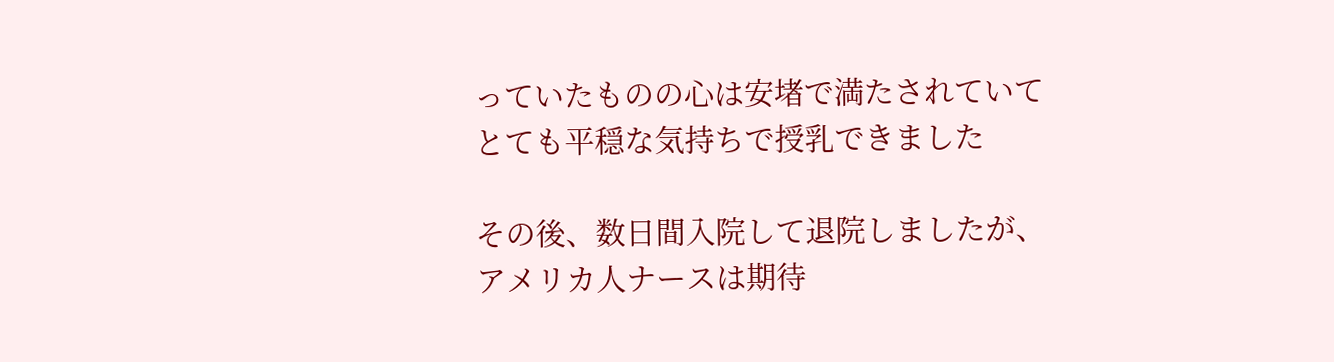っていたものの心は安堵で満たされていて
とても平穏な気持ちで授乳できました

その後、数日間入院して退院しましたが、
アメリカ人ナースは期待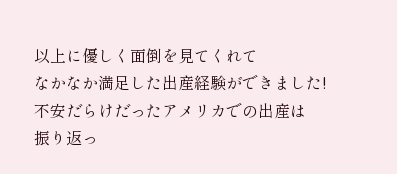以上に優しく面倒を見てくれて
なかなか満足した出産経験ができました!
不安だらけだったアメリカでの出産は
振り返っ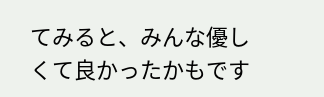てみると、みんな優しくて良かったかもです